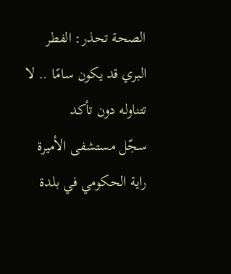الصحة تحذر: الفطر البري قد يكون سامًا .. لا تتناوله دون تأكد
سجّل مستشفى الأميرة راية الحكومي في بلدة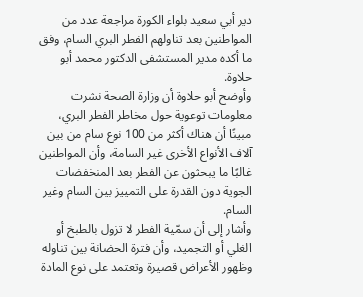دير أبي سعيد بلواء الكورة مراجعة عدد من المواطنين بعد تناولهم الفطر البري السام، وفق ما أكده مدير المستشفى الدكتور محمد أبو حلاوة.
وأوضح أبو حلاوة أن وزارة الصحة نشرت معلومات توعوية حول مخاطر الفطر البري، مبينًا أن هناك أكثر من 100 نوع سام من بين آلاف الأنواع الأخرى غير السامة، وأن المواطنين غالبًا ما يبحثون عن الفطر بعد المنخفضات الجوية دون القدرة على التمييز بين السام وغير السام.
وأشار إلى أن سمّية الفطر لا تزول بالطبخ أو الغلي أو التجميد، وأن فترة الحضانة بين تناوله وظهور الأعراض قصيرة وتعتمد على نوع المادة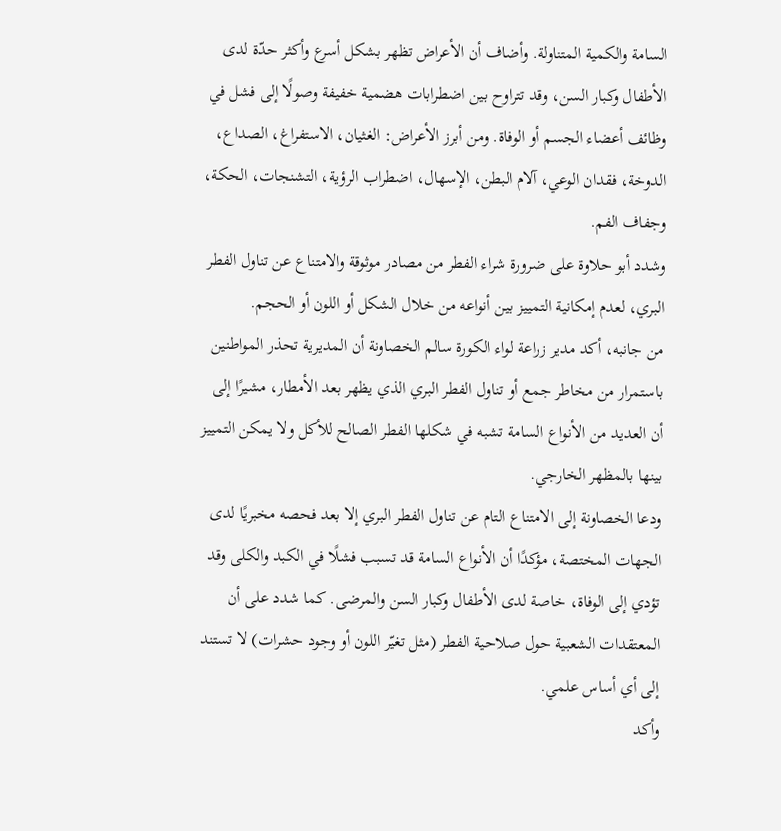السامة والكمية المتناولة. وأضاف أن الأعراض تظهر بشكل أسرع وأكثر حدّة لدى الأطفال وكبار السن، وقد تتراوح بين اضطرابات هضمية خفيفة وصولًا إلى فشل في وظائف أعضاء الجسم أو الوفاة. ومن أبرز الأعراض: الغثيان، الاستفراغ، الصداع، الدوخة، فقدان الوعي، آلام البطن، الإسهال، اضطراب الرؤية، التشنجات، الحكة، وجفاف الفم.
وشدد أبو حلاوة على ضرورة شراء الفطر من مصادر موثوقة والامتناع عن تناول الفطر البري، لعدم إمكانية التمييز بين أنواعه من خلال الشكل أو اللون أو الحجم.
من جانبه، أكد مدير زراعة لواء الكورة سالم الخصاونة أن المديرية تحذر المواطنين باستمرار من مخاطر جمع أو تناول الفطر البري الذي يظهر بعد الأمطار، مشيرًا إلى أن العديد من الأنواع السامة تشبه في شكلها الفطر الصالح للأكل ولا يمكن التمييز بينها بالمظهر الخارجي.
ودعا الخصاونة إلى الامتناع التام عن تناول الفطر البري إلا بعد فحصه مخبريًا لدى الجهات المختصة، مؤكدًا أن الأنواع السامة قد تسبب فشلًا في الكبد والكلى وقد تؤدي إلى الوفاة، خاصة لدى الأطفال وكبار السن والمرضى. كما شدد على أن المعتقدات الشعبية حول صلاحية الفطر (مثل تغيّر اللون أو وجود حشرات) لا تستند إلى أي أساس علمي.
وأكد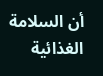أن السلامة الغذائية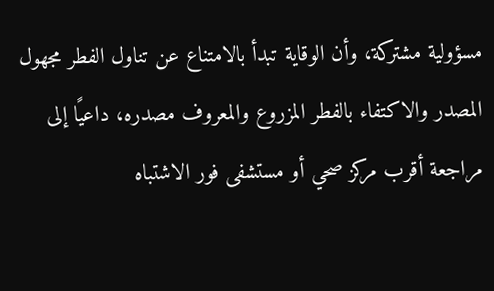مسؤولية مشتركة، وأن الوقاية تبدأ بالامتناع عن تناول الفطر مجهول المصدر والاكتفاء بالفطر المزروع والمعروف مصدره، داعيًا إلى مراجعة أقرب مركز صحي أو مستشفى فور الاشتباه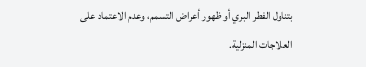بتناول الفطر البري أو ظهور أعراض التسمم، وعدم الاعتماد على العلاجات المنزلية.